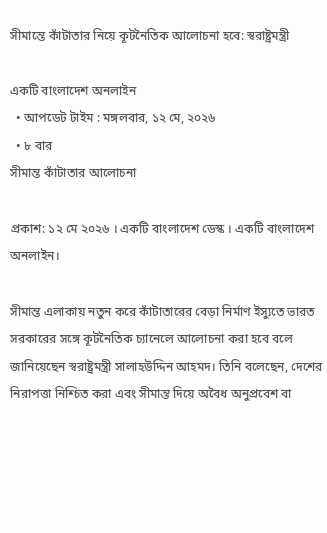সীমান্তে কাঁটাতার নিয়ে কূটনৈতিক আলোচনা হবে: স্বরাষ্ট্রমন্ত্রী

একটি বাংলাদেশ অনলাইন
  • আপডেট টাইম : মঙ্গলবার, ১২ মে, ২০২৬
  • ৮ বার
সীমান্ত কাঁটাতার আলোচনা

প্রকাশ: ১২ মে ২০২৬ । একটি বাংলাদেশ ডেস্ক । একটি বাংলাদেশ অনলাইন।

সীমান্ত এলাকায় নতুন করে কাঁটাতারের বেড়া নির্মাণ ইস্যুতে ভারত সরকারের সঙ্গে কূটনৈতিক চ্যানেলে আলোচনা করা হবে বলে জানিয়েছেন স্বরাষ্ট্রমন্ত্রী সালাহউদ্দিন আহমদ। তিনি বলেছেন, দেশের নিরাপত্তা নিশ্চিত করা এবং সীমান্ত দিয়ে অবৈধ অনুপ্রবেশ বা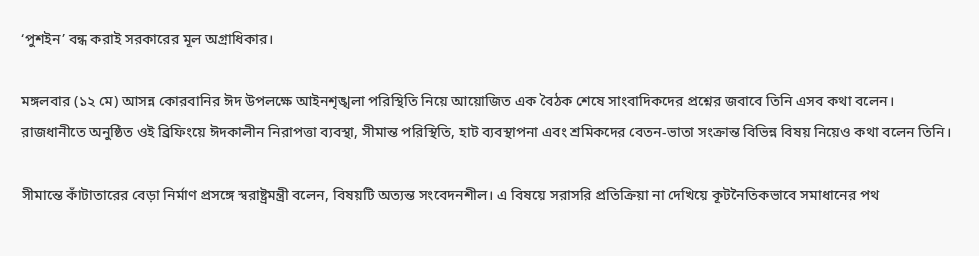‘পুশইন’ বন্ধ করাই সরকারের মূল অগ্রাধিকার।

মঙ্গলবার (১২ মে) আসন্ন কোরবানির ঈদ উপলক্ষে আইনশৃঙ্খলা পরিস্থিতি নিয়ে আয়োজিত এক বৈঠক শেষে সাংবাদিকদের প্রশ্নের জবাবে তিনি এসব কথা বলেন। রাজধানীতে অনুষ্ঠিত ওই ব্রিফিংয়ে ঈদকালীন নিরাপত্তা ব্যবস্থা, সীমান্ত পরিস্থিতি, হাট ব্যবস্থাপনা এবং শ্রমিকদের বেতন-ভাতা সংক্রান্ত বিভিন্ন বিষয় নিয়েও কথা বলেন তিনি।

সীমান্তে কাঁটাতারের বেড়া নির্মাণ প্রসঙ্গে স্বরাষ্ট্রমন্ত্রী বলেন, বিষয়টি অত্যন্ত সংবেদনশীল। এ বিষয়ে সরাসরি প্রতিক্রিয়া না দেখিয়ে কূটনৈতিকভাবে সমাধানের পথ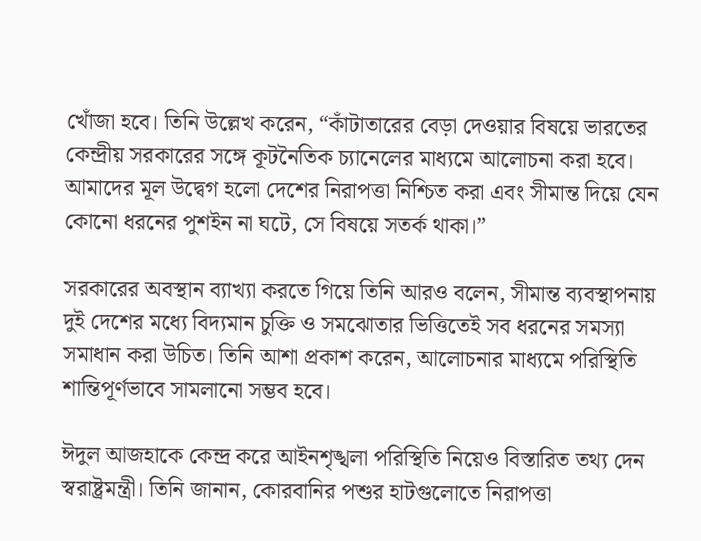খোঁজা হবে। তিনি উল্লেখ করেন, “কাঁটাতারের বেড়া দেওয়ার বিষয়ে ভারতের কেন্দ্রীয় সরকারের সঙ্গে কূটনৈতিক চ্যানেলের মাধ্যমে আলোচনা করা হবে। আমাদের মূল উদ্বেগ হলো দেশের নিরাপত্তা নিশ্চিত করা এবং সীমান্ত দিয়ে যেন কোনো ধরনের পুশইন না ঘটে, সে বিষয়ে সতর্ক থাকা।”

সরকারের অবস্থান ব্যাখ্যা করতে গিয়ে তিনি আরও বলেন, সীমান্ত ব্যবস্থাপনায় দুই দেশের মধ্যে বিদ্যমান চুক্তি ও সমঝোতার ভিত্তিতেই সব ধরনের সমস্যা সমাধান করা উচিত। তিনি আশা প্রকাশ করেন, আলোচনার মাধ্যমে পরিস্থিতি শান্তিপূর্ণভাবে সামলানো সম্ভব হবে।

ঈদুল আজহাকে কেন্দ্র করে আইনশৃঙ্খলা পরিস্থিতি নিয়েও বিস্তারিত তথ্য দেন স্বরাষ্ট্রমন্ত্রী। তিনি জানান, কোরবানির পশুর হাটগুলোতে নিরাপত্তা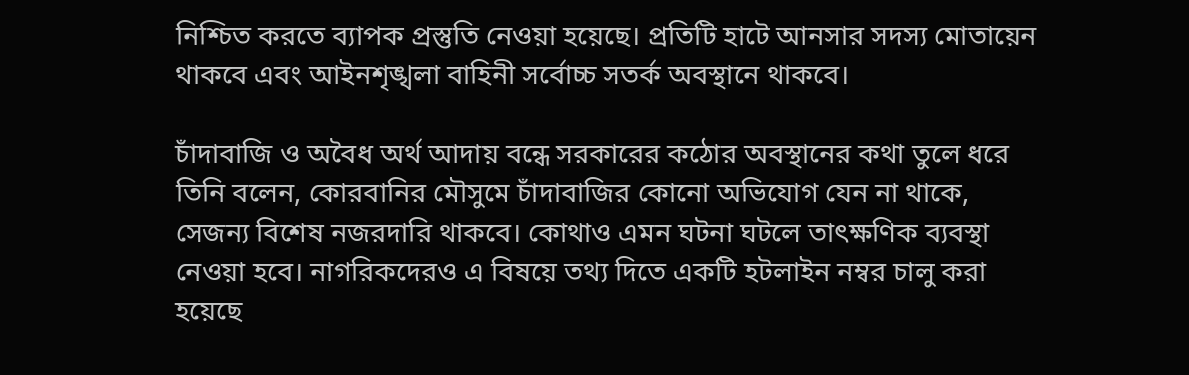নিশ্চিত করতে ব্যাপক প্রস্তুতি নেওয়া হয়েছে। প্রতিটি হাটে আনসার সদস্য মোতায়েন থাকবে এবং আইনশৃঙ্খলা বাহিনী সর্বোচ্চ সতর্ক অবস্থানে থাকবে।

চাঁদাবাজি ও অবৈধ অর্থ আদায় বন্ধে সরকারের কঠোর অবস্থানের কথা তুলে ধরে তিনি বলেন, কোরবানির মৌসুমে চাঁদাবাজির কোনো অভিযোগ যেন না থাকে, সেজন্য বিশেষ নজরদারি থাকবে। কোথাও এমন ঘটনা ঘটলে তাৎক্ষণিক ব্যবস্থা নেওয়া হবে। নাগরিকদেরও এ বিষয়ে তথ্য দিতে একটি হটলাইন নম্বর চালু করা হয়েছে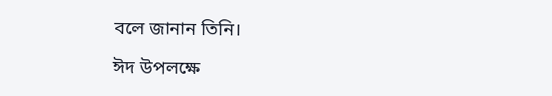বলে জানান তিনি।

ঈদ উপলক্ষে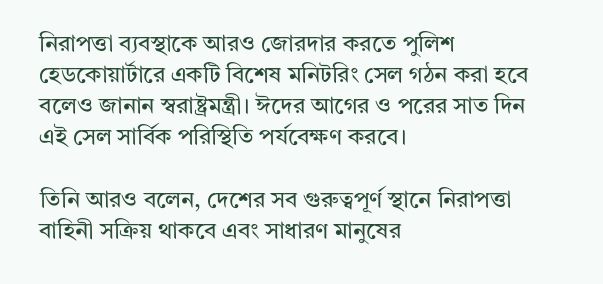নিরাপত্তা ব্যবস্থাকে আরও জোরদার করতে পুলিশ হেডকোয়ার্টারে একটি বিশেষ মনিটরিং সেল গঠন করা হবে বলেও জানান স্বরাষ্ট্রমন্ত্রী। ঈদের আগের ও পরের সাত দিন এই সেল সার্বিক পরিস্থিতি পর্যবেক্ষণ করবে।

তিনি আরও বলেন, দেশের সব গুরুত্বপূর্ণ স্থানে নিরাপত্তা বাহিনী সক্রিয় থাকবে এবং সাধারণ মানুষের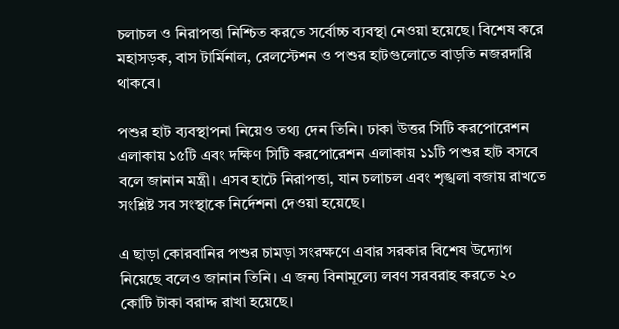চলাচল ও নিরাপত্তা নিশ্চিত করতে সর্বোচ্চ ব্যবস্থা নেওয়া হয়েছে। বিশেষ করে মহাসড়ক, বাস টার্মিনাল, রেলস্টেশন ও পশুর হাটগুলোতে বাড়তি নজরদারি থাকবে।

পশুর হাট ব্যবস্থাপনা নিয়েও তথ্য দেন তিনি। ঢাকা উত্তর সিটি করপোরেশন এলাকায় ১৫টি এবং দক্ষিণ সিটি করপোরেশন এলাকায় ১১টি পশুর হাট বসবে বলে জানান মন্ত্রী। এসব হাটে নিরাপত্তা, যান চলাচল এবং শৃঙ্খলা বজায় রাখতে সংশ্লিষ্ট সব সংস্থাকে নির্দেশনা দেওয়া হয়েছে।

এ ছাড়া কোরবানির পশুর চামড়া সংরক্ষণে এবার সরকার বিশেষ উদ্যোগ নিয়েছে বলেও জানান তিনি। এ জন্য বিনামূল্যে লবণ সরবরাহ করতে ২০ কোটি টাকা বরাদ্দ রাখা হয়েছে।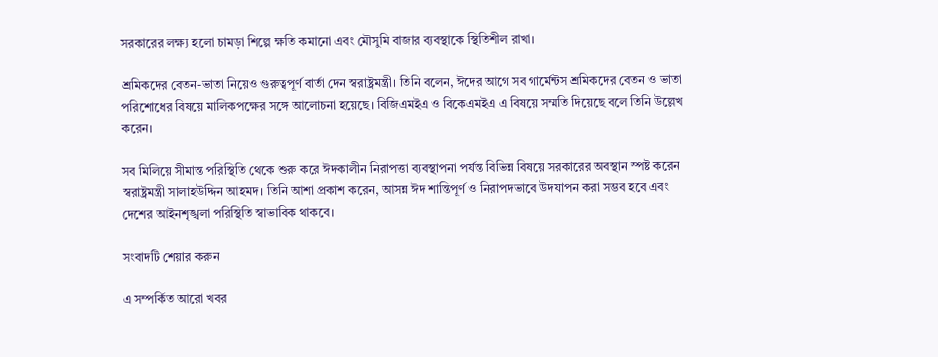সরকারের লক্ষ্য হলো চামড়া শিল্পে ক্ষতি কমানো এবং মৌসুমি বাজার ব্যবস্থাকে স্থিতিশীল রাখা।

শ্রমিকদের বেতন-ভাতা নিয়েও গুরুত্বপূর্ণ বার্তা দেন স্বরাষ্ট্রমন্ত্রী। তিনি বলেন, ঈদের আগে সব গার্মেন্টস শ্রমিকদের বেতন ও ভাতা পরিশোধের বিষয়ে মালিকপক্ষের সঙ্গে আলোচনা হয়েছে। বিজিএমইএ ও বিকেএমইএ এ বিষয়ে সম্মতি দিয়েছে বলে তিনি উল্লেখ করেন।

সব মিলিয়ে সীমান্ত পরিস্থিতি থেকে শুরু করে ঈদকালীন নিরাপত্তা ব্যবস্থাপনা পর্যন্ত বিভিন্ন বিষয়ে সরকারের অবস্থান স্পষ্ট করেন স্বরাষ্ট্রমন্ত্রী সালাহউদ্দিন আহমদ। তিনি আশা প্রকাশ করেন, আসন্ন ঈদ শান্তিপূর্ণ ও নিরাপদভাবে উদযাপন করা সম্ভব হবে এবং দেশের আইনশৃঙ্খলা পরিস্থিতি স্বাভাবিক থাকবে।

সংবাদটি শেয়ার করুন

এ সম্পর্কিত আরো খবর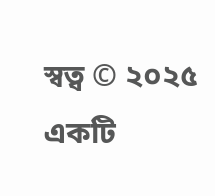স্বত্ব © ২০২৫ একটি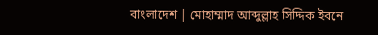বাংলাদেশ | মোহাম্মাদ আব্দুল্লাহ সিদ্দিক ইবনে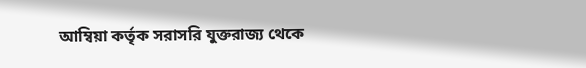আম্বিয়া কর্তৃক সরাসরি যুক্তরাজ্য থেকে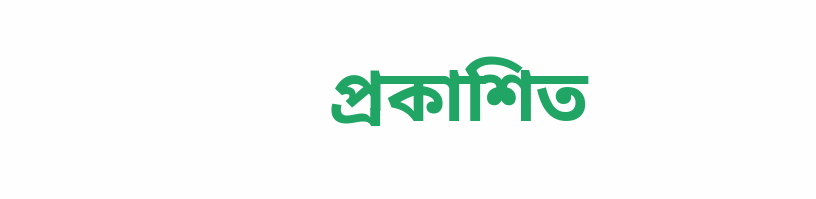প্রকাশিত